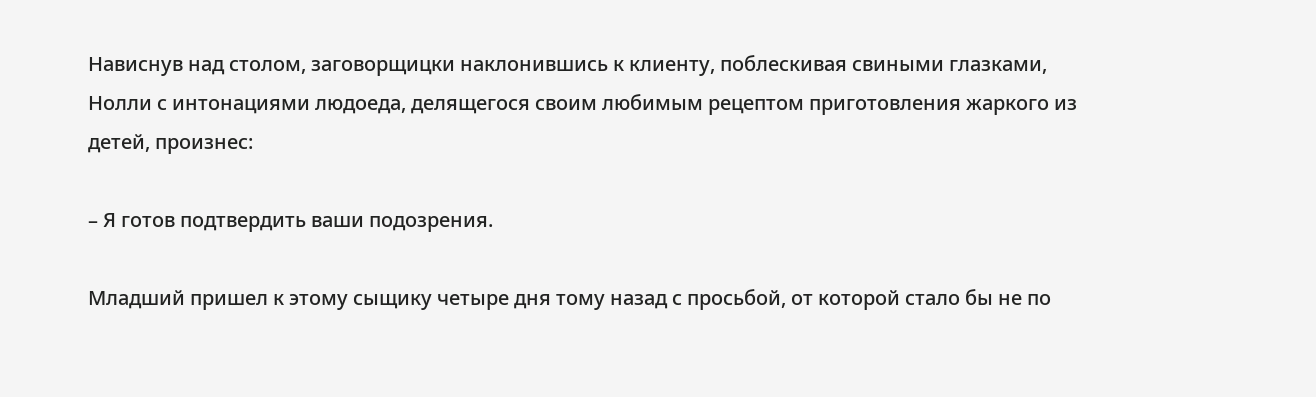Нависнув над столом, заговорщицки наклонившись к клиенту, поблескивая свиными глазками, Нолли с интонациями людоеда, делящегося своим любимым рецептом приготовления жаркого из детей, произнес:

– Я готов подтвердить ваши подозрения.

Младший пришел к этому сыщику четыре дня тому назад с просьбой, от которой стало бы не по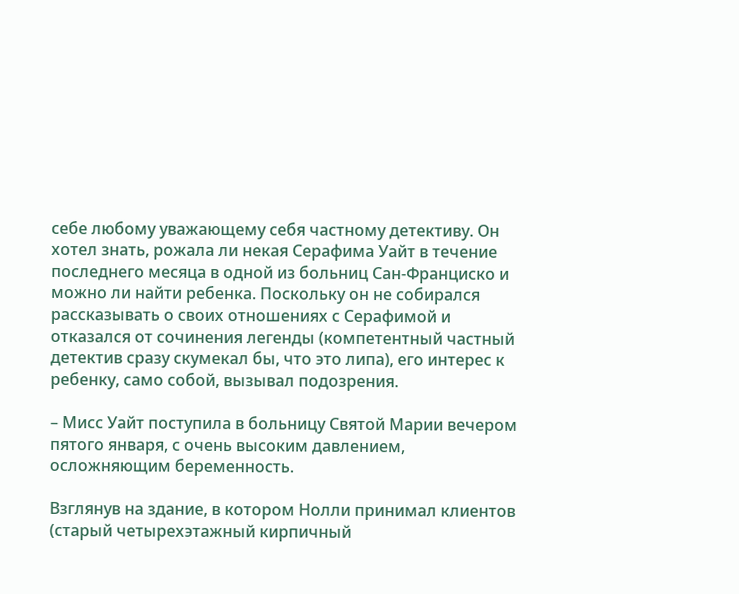себе любому уважающему себя частному детективу. Он хотел знать, рожала ли некая Серафима Уайт в течение последнего месяца в одной из больниц Сан-Франциско и можно ли найти ребенка. Поскольку он не собирался рассказывать о своих отношениях с Серафимой и отказался от сочинения легенды (компетентный частный детектив сразу скумекал бы, что это липа), его интерес к ребенку, само собой, вызывал подозрения.

– Мисс Уайт поступила в больницу Святой Марии вечером пятого января, с очень высоким давлением, осложняющим беременность.

Взглянув на здание, в котором Нолли принимал клиентов (старый четырехэтажный кирпичный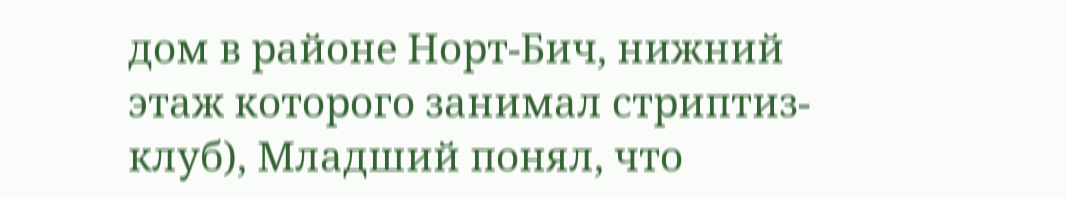дом в районе Норт-Бич, нижний этаж которого занимал стриптиз-клуб), Младший понял, что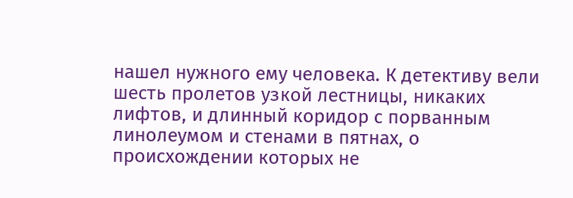нашел нужного ему человека. К детективу вели шесть пролетов узкой лестницы, никаких лифтов, и длинный коридор с порванным линолеумом и стенами в пятнах, о происхождении которых не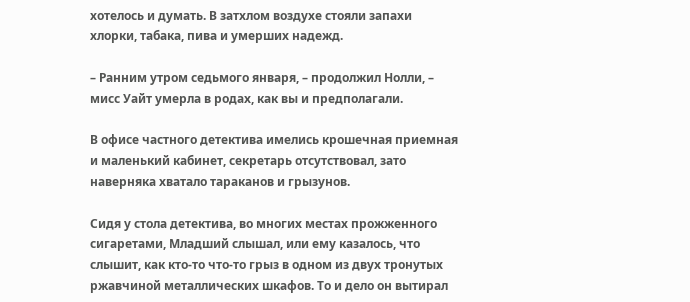хотелось и думать. В затхлом воздухе стояли запахи хлорки, табака, пива и умерших надежд.

– Ранним утром седьмого января, – продолжил Нолли, – мисс Уайт умерла в родах, как вы и предполагали.

В офисе частного детектива имелись крошечная приемная и маленький кабинет, секретарь отсутствовал, зато наверняка хватало тараканов и грызунов.

Сидя у стола детектива, во многих местах прожженного сигаретами, Младший слышал, или ему казалось, что слышит, как кто-то что-то грыз в одном из двух тронутых ржавчиной металлических шкафов. То и дело он вытирал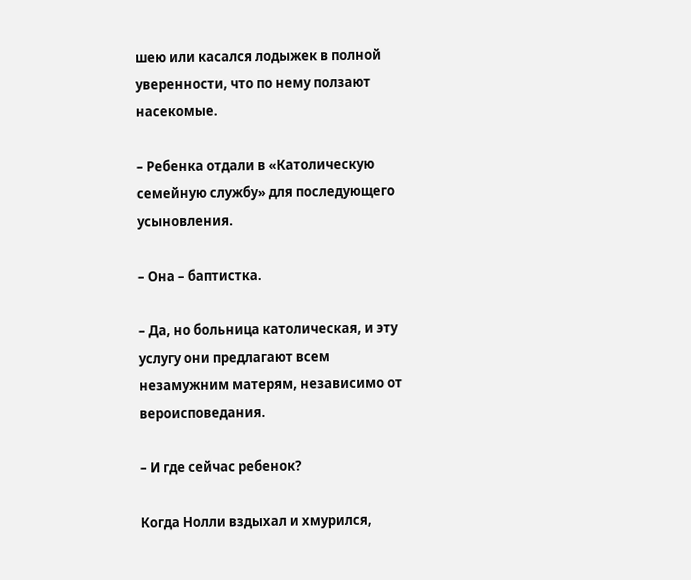шею или касался лодыжек в полной уверенности, что по нему ползают насекомые.

– Ребенка отдали в «Католическую семейную службу» для последующего усыновления.

– Она – баптистка.

– Да, но больница католическая, и эту услугу они предлагают всем незамужним матерям, независимо от вероисповедания.

– И где сейчас ребенок?

Когда Нолли вздыхал и хмурился,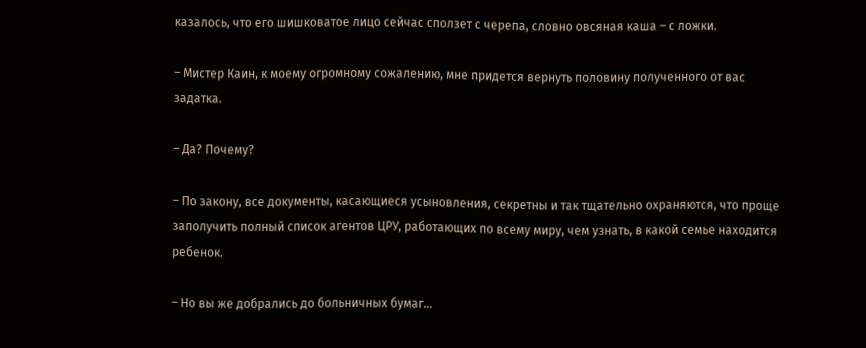казалось, что его шишковатое лицо сейчас сползет с черепа, словно овсяная каша – с ложки.

– Мистер Каин, к моему огромному сожалению, мне придется вернуть половину полученного от вас задатка.

– Да? Почему?

– По закону, все документы, касающиеся усыновления, секретны и так тщательно охраняются, что проще заполучить полный список агентов ЦРУ, работающих по всему миру, чем узнать, в какой семье находится ребенок.

– Но вы же добрались до больничных бумаг…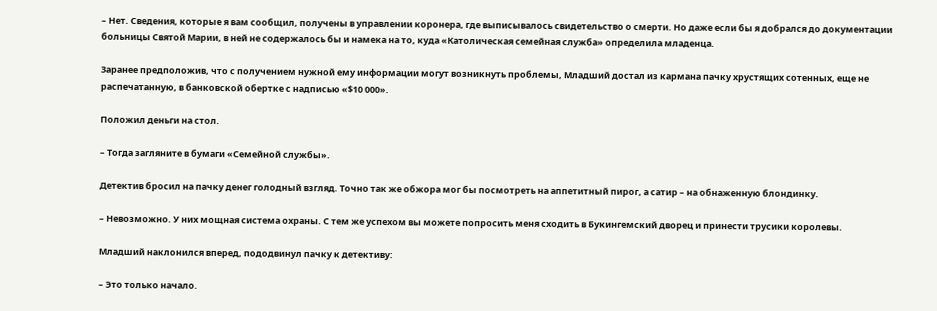– Нет. Сведения, которые я вам сообщил, получены в управлении коронера, где выписывалось свидетельство о смерти. Но даже если бы я добрался до документации больницы Святой Марии, в ней не содержалось бы и намека на то, куда «Католическая семейная служба» определила младенца.

Заранее предположив, что с получением нужной ему информации могут возникнуть проблемы, Младший достал из кармана пачку хрустящих сотенных, еще не распечатанную, в банковской обертке с надписью «$10 000».

Положил деньги на стол.

– Тогда загляните в бумаги «Семейной службы».

Детектив бросил на пачку денег голодный взгляд. Точно так же обжора мог бы посмотреть на аппетитный пирог, а сатир – на обнаженную блондинку.

– Невозможно. У них мощная система охраны. С тем же успехом вы можете попросить меня сходить в Букингемский дворец и принести трусики королевы.

Младший наклонился вперед, пододвинул пачку к детективу:

– Это только начало.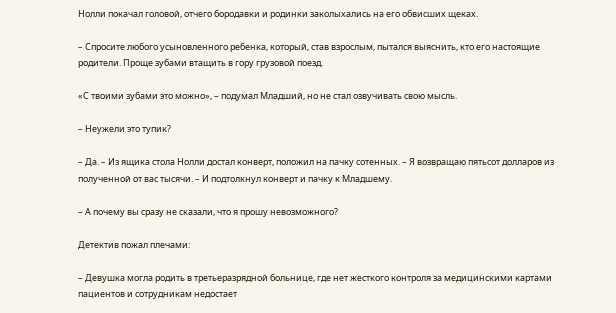Нолли покачал головой, отчего бородавки и родинки заколыхались на его обвисших щеках.

– Спросите любого усыновленного ребенка, который, став взрослым, пытался выяснить, кто его настоящие родители. Проще зубами втащить в гору грузовой поезд.

«С твоими зубами это можно», – подумал Младший, но не стал озвучивать свою мысль.

– Неужели это тупик?

– Да. – Из ящика стола Нолли достал конверт, положил на пачку сотенных. – Я возвращаю пятьсот долларов из полученной от вас тысячи. – И подтолкнул конверт и пачку к Младшему.

– А почему вы сразу не сказали, что я прошу невозможного?

Детектив пожал плечами:

– Девушка могла родить в третьеразрядной больнице, где нет жесткого контроля за медицинскими картами пациентов и сотрудникам недостает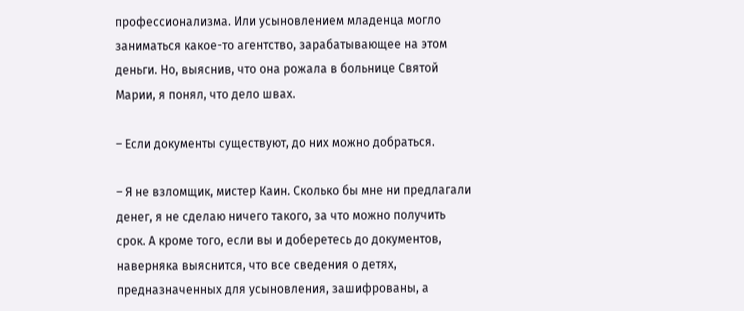профессионализма. Или усыновлением младенца могло заниматься какое-то агентство, зарабатывающее на этом деньги. Но, выяснив, что она рожала в больнице Святой Марии, я понял, что дело швах.

– Если документы существуют, до них можно добраться.

– Я не взломщик, мистер Каин. Сколько бы мне ни предлагали денег, я не сделаю ничего такого, за что можно получить срок. А кроме того, если вы и доберетесь до документов, наверняка выяснится, что все сведения о детях, предназначенных для усыновления, зашифрованы, а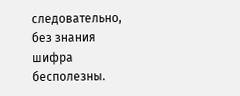следовательно, без знания шифра бесполезны.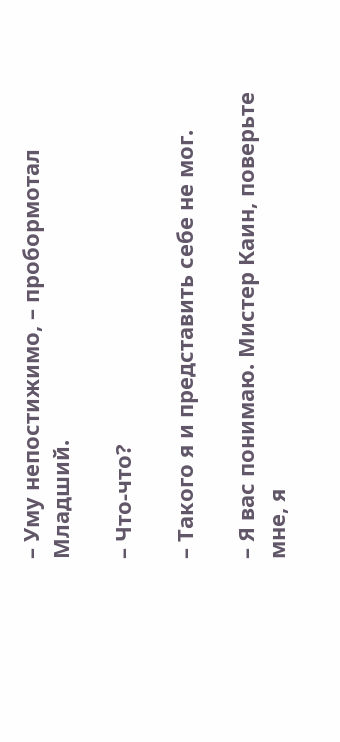– Уму непостижимо, – пробормотал Младший.

– Что-что?

– Такого я и представить себе не мог.

– Я вас понимаю. Мистер Каин, поверьте мне, я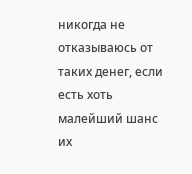никогда не отказываюсь от таких денег, если есть хоть малейший шанс их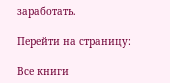заработать.

Перейти на страницу:

Все книги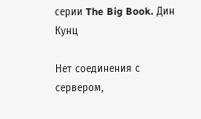серии The Big Book. Дин Кунц

Нет соединения с сервером,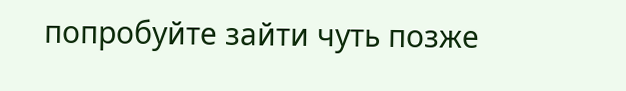попробуйте зайти чуть позже